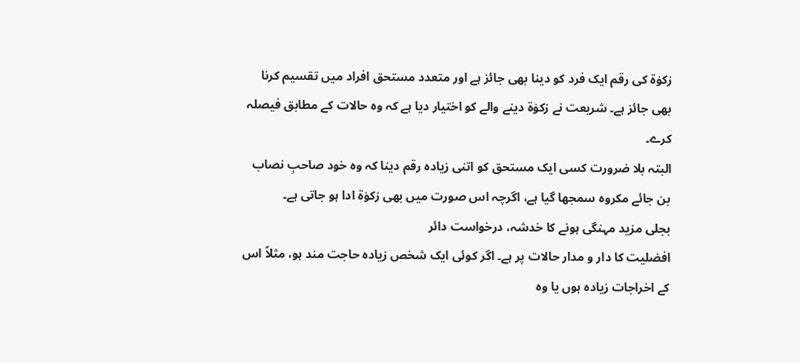زکوٰۃ کی رقم ایک فرد کو دینا بھی جائز ہے اور متعدد مستحق افراد میں تقسیم کرنا بھی جائز ہے۔ شریعت نے زکوٰۃ دینے والے کو اختیار دیا ہے کہ وہ حالات کے مطابق فیصلہ کرے۔
البتہ بلا ضرورت کسی ایک مستحق کو اتنی زیادہ رقم دینا کہ وہ خود صاحبِ نصاب بن جائے مکروہ سمجھا گیا ہے، اگرچہ اس صورت میں بھی زکوٰۃ ادا ہو جاتی ہے۔
بجلی مزید مہنگی ہونے کا خدشہ، درخواست دائر
افضلیت کا دار و مدار حالات پر ہے۔ اگر کوئی ایک شخص زیادہ حاجت مند ہو، مثلاً اس کے اخراجات زیادہ ہوں یا وہ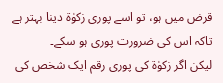قرض میں ہو، تو اسے پوری زکوٰۃ دینا بہتر ہے تاکہ اس کی ضرورت پوری ہو سکے۔
لیکن اگر زکوٰۃ کی پوری رقم ایک شخص کی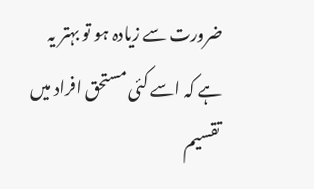ضرورت سے زیادہ ہو تو بہتر یہ ہے کہ اسے کئی مستحق افراد میں تقسیم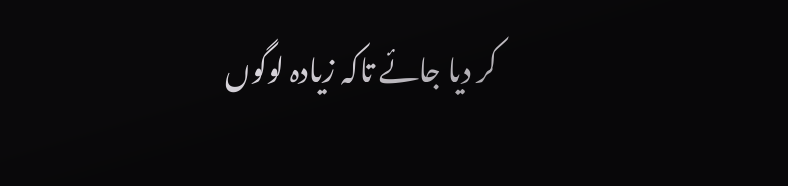کر دیا جائے تاکہ زیادہ لوگوں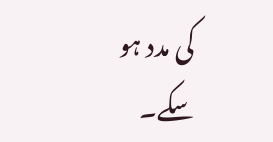کی مدد ہو سکے۔